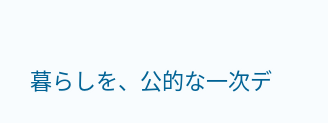暮らしを、公的な一次デ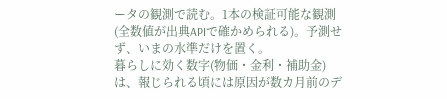ータの観測で読む。1本の検証可能な観測(全数値が出典APIで確かめられる)。予測せず、いまの水準だけを置く。
暮らしに効く数字(物価・金利・補助金)は、報じられる頃には原因が数カ月前のデ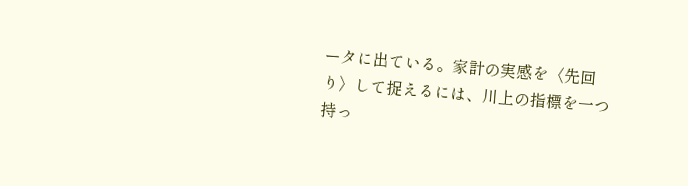ータに出ている。家計の実感を〈先回り〉して捉えるには、川上の指標を一つ持っ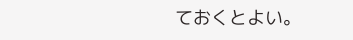ておくとよい。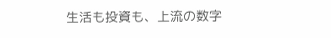生活も投資も、上流の数字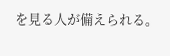を見る人が備えられる。